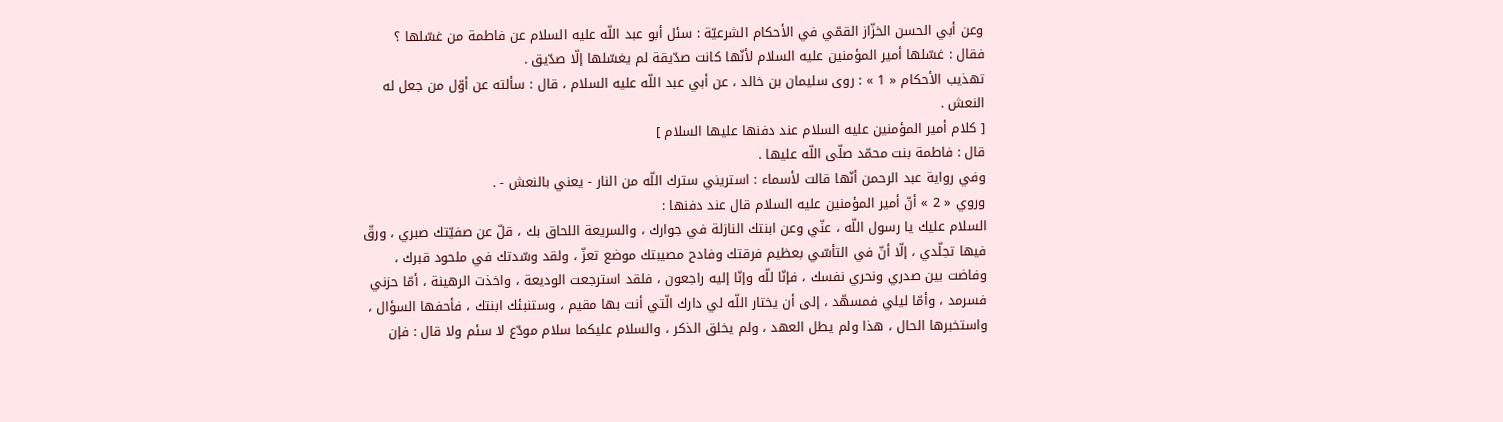وعن أبي الحسن الخزّاز القمّي في الأحكام الشرعيّة : سئل أبو عبد اللّه عليه السلام عن فاطمة من غسّلها ؟
فقال : غسّلها أمير المؤمنين عليه السلام لأنّها كانت صدّيقة لم يغسّلها إلّا صدّيق .
تهذيب الأحكام « 1 » : روى سليمان بن خالد ، عن أبي عبد اللّه عليه السلام ، قال : سألته عن أوّل من جعل له النعش .
[ كلام أمير المؤمنين عليه السلام عند دفنها عليها السلام ]
قال : فاطمة بنت محمّد صلّى اللّه عليها .
وفي رواية عبد الرحمن أنّها قالت لأسماء : استريني سترك اللّه من النار - يعني بالنعش - .
وروي « 2 » أنّ أمير المؤمنين عليه السلام قال عند دفنها :
السلام عليك يا رسول اللّه ، عنّي وعن ابنتك النازلة في جوارك ، والسريعة اللحاق بك ، قلّ عن صفيّتك صبري ، ورقّ فيها تجلّدي ، إلّا أنّ في التأسّي بعظيم فرقتك وفادح مصيبتك موضع تعزّ ، ولقد وسّدتك في ملحود قبرك ، وفاضت بين صدري ونحري نفسك ، فإنّا للّه وإنّا إليه راجعون ، فلقد استرجعت الوديعة ، واخذت الرهينة ، أمّا حزني فسرمد ، وأمّا ليلي فمسهّد ، إلى أن يختار اللّه لي دارك الّتي أنت بها مقيم ، وستنبئك ابنتك ، فأحفها السؤال ، واستخبرها الحال ، هذا ولم يطل العهد ، ولم يخلق الذكر ، والسلام عليكما سلام مودّع لا سئم ولا قال : فإن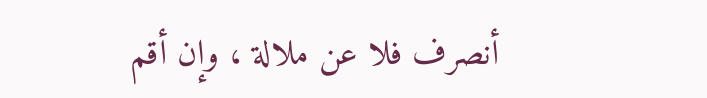أنصرف فلا عن ملالة ، وإن أقم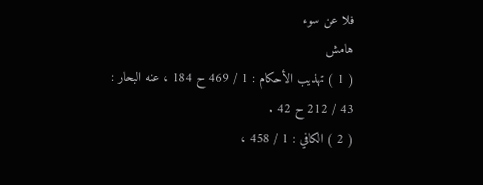فلا عن سوء
هامش
( 1 ) تهذيب الأحكام : 1 / 469 ح 184 ، عنه البحار : 43 / 212 ح 42 .
( 2 ) الكافي : 1 / 458 ،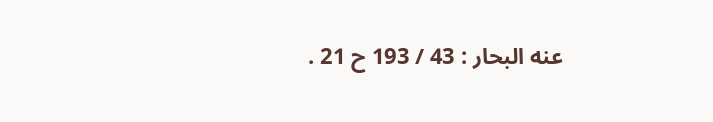عنه البحار : 43 / 193 ح 21 .